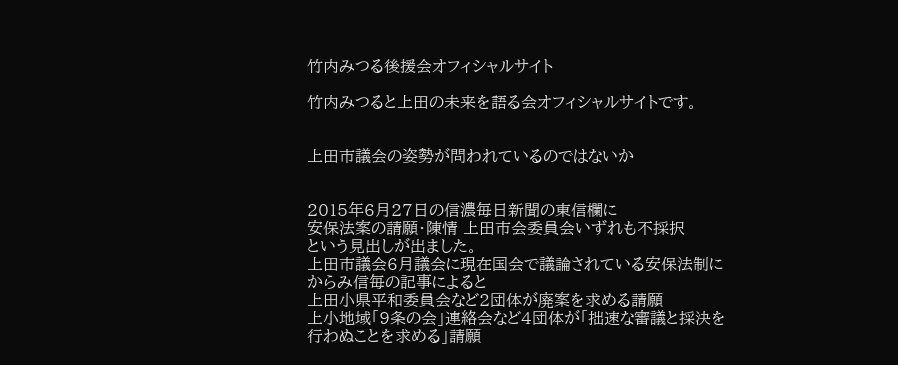竹内みつる後援会オフィシャルサイト

竹内みつると上田の未来を語る会オフィシャルサイトです。


上田市議会の姿勢が問われているのではないか


2015年6月27日の信濃毎日新聞の東信欄に
安保法案の請願・陳情 上田市会委員会いずれも不採択
という見出しが出ました。
上田市議会6月議会に現在国会で議論されている安保法制にからみ信毎の記事によると
上田小県平和委員会など2団体が廃案を求める請願
上小地域「9条の会」連絡会など4団体が「拙速な審議と採決を行わぬことを求める」請願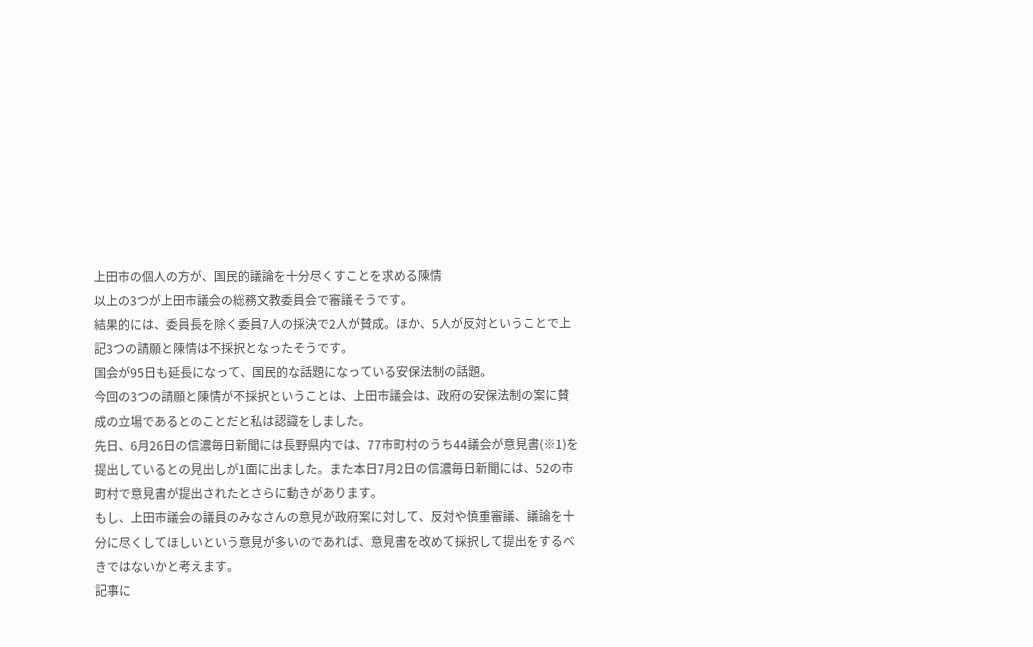上田市の個人の方が、国民的議論を十分尽くすことを求める陳情
以上の3つが上田市議会の総務文教委員会で審議そうです。
結果的には、委員長を除く委員7人の採決で2人が賛成。ほか、5人が反対ということで上記3つの請願と陳情は不採択となったそうです。
国会が95日も延長になって、国民的な話題になっている安保法制の話題。
今回の3つの請願と陳情が不採択ということは、上田市議会は、政府の安保法制の案に賛成の立場であるとのことだと私は認識をしました。
先日、6月26日の信濃毎日新聞には長野県内では、77市町村のうち44議会が意見書(※1)を提出しているとの見出しが1面に出ました。また本日7月2日の信濃毎日新聞には、52の市町村で意見書が提出されたとさらに動きがあります。
もし、上田市議会の議員のみなさんの意見が政府案に対して、反対や慎重審議、議論を十分に尽くしてほしいという意見が多いのであれば、意見書を改めて採択して提出をするべきではないかと考えます。
記事に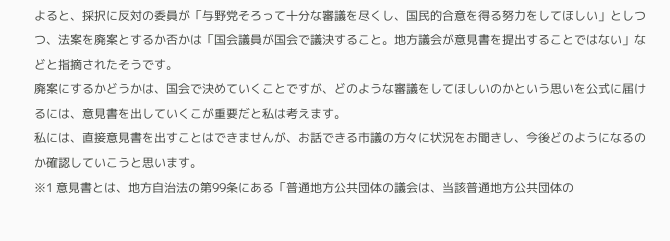よると、採択に反対の委員が「与野党そろって十分な審議を尽くし、国民的合意を得る努力をしてほしい」としつつ、法案を廃案とするか否かは「国会議員が国会で議決すること。地方議会が意見書を提出することではない」などと指摘されたそうです。
廃案にするかどうかは、国会で決めていくことですが、どのような審議をしてほしいのかという思いを公式に届けるには、意見書を出していくこが重要だと私は考えます。
私には、直接意見書を出すことはできませんが、お話できる市議の方々に状況をお聞きし、今後どのようになるのか確認していこうと思います。
※1 意見書とは、地方自治法の第99条にある「普通地方公共団体の議会は、当該普通地方公共団体の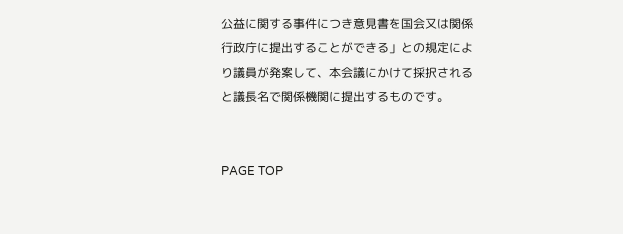公益に関する事件につき意見書を国会又は関係行政庁に提出することができる」との規定により議員が発案して、本会議にかけて採択されると議長名で関係機関に提出するものです。


PAGE TOP